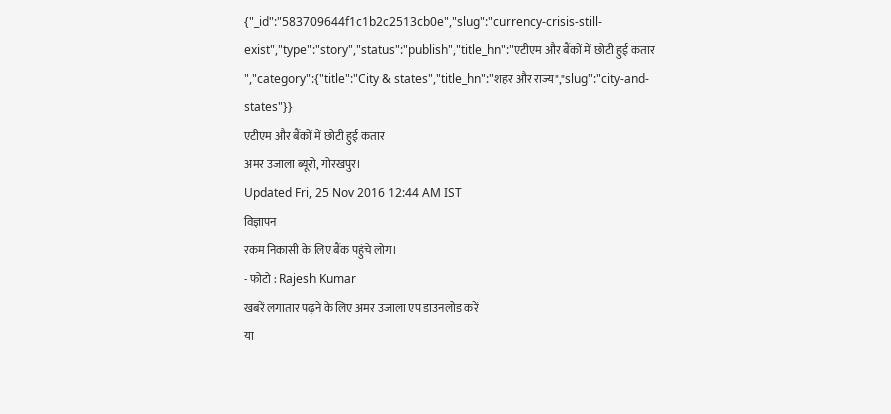{"_id":"583709644f1c1b2c2513cb0e","slug":"currency-crisis-still-exist","type":"story","status":"publish","title_hn":"एटीएम और बैंकों में छोटी हुई कतार ","category":{"title":"City & states","title_hn":"शहर और राज्य","slug":"city-and-states"}}
एटीएम और बैंकों में छोटी हुई कतार
अमर उजाला ब्यूरो, गोरखपुर।
Updated Fri, 25 Nov 2016 12:44 AM IST
विज्ञापन
रकम निकासी के लिए बैंक पहुंचे लोग।
- फोटो : Rajesh Kumar
खबरें लगातार पढ़ने के लिए अमर उजाला एप डाउनलोड करें
या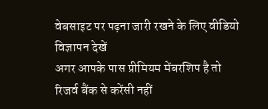वेबसाइट पर पढ़ना जारी रखने के लिए वीडियो विज्ञापन देखें
अगर आपके पास प्रीमियम मेंबरशिप है तो
रिजर्व बैंक से करेंसी नहीं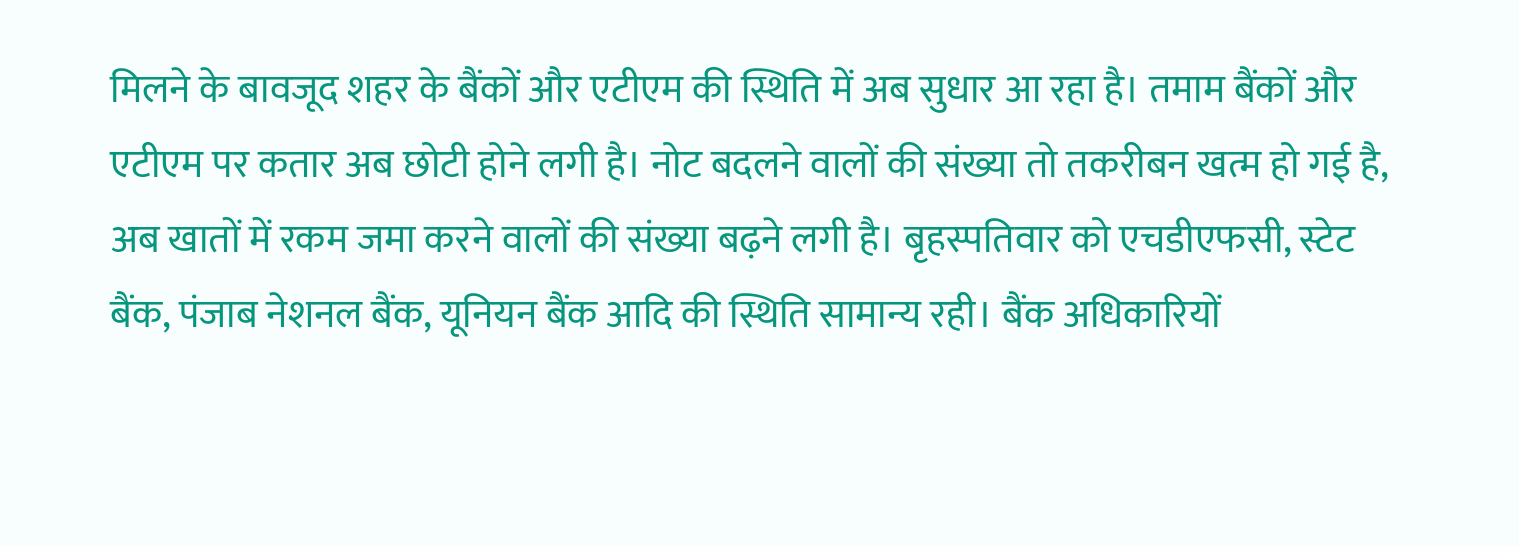मिलने के बावजूद शहर के बैंकों और एटीएम की स्थिति में अब सुधार आ रहा है। तमाम बैंकों और एटीएम पर कतार अब छोटी होने लगी है। नोट बदलने वालों की संख्या तो तकरीबन खत्म हो गई है, अब खातों में रकम जमा करने वालों की संख्या बढ़ने लगी है। बृहस्पतिवार को एचडीएफसी, स्टेट बैंक, पंजाब नेशनल बैंक, यूनियन बैंक आदि की स्थिति सामान्य रही। बैंक अधिकारियों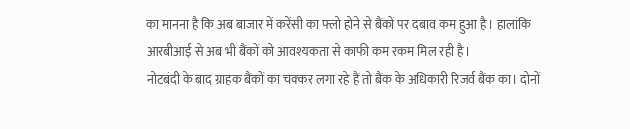का मानना है कि अब बाजार में करेंसी का फ्लो होने से बैंकों पर दबाव कम हुआ है। हालांकि आरबीआई से अब भी बैंकों को आवश्यकता से काफी कम रकम मिल रही है।
नोटबंदी के बाद ग्राहक बैंकों का चक्कर लगा रहे हैं तो बैंक के अधिकारी रिजर्व बैंक का। दोनों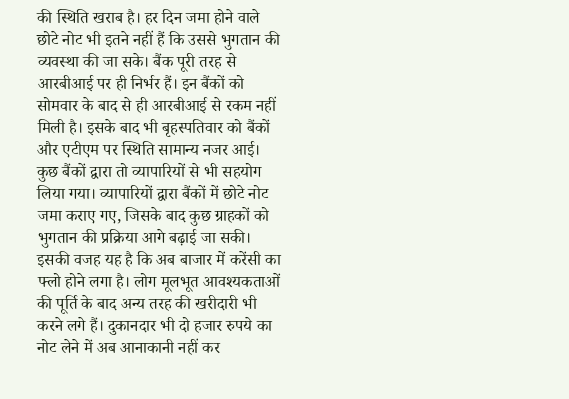की स्थिति खराब है। हर दिन जमा होने वाले छोटे नोट भी इतने नहीं हैं कि उससे भुगतान की व्यवस्था की जा सके। बैंक पूरी तरह से आरबीआई पर ही निर्भर हैं। इन बैंकों को सोमवार के बाद से ही आरबीआई से रकम नहीं मिली है। इसके बाद भी बृहस्पतिवार को बैंकों और एटीएम पर स्थिति सामान्य नजर आई। कुछ बैंकों द्वारा तो व्यापारियों से भी सहयोग लिया गया। व्यापारियों द्वारा बैंकों में छोटे नोट जमा कराए गए, जिसके बाद कुछ ग्राहकों को भुगतान की प्रक्रिया आगे बढ़ाई जा सकी। इसकी वजह यह है कि अब बाजार में करेंसी का फ्लो होने लगा है। लोग मूलभूत आवश्यकताओं की पूर्ति के बाद अन्य तरह की खरीदारी भी करने लगे हैं। दुकानदार भी दो हजार रुपये का नोट लेने में अब आनाकानी नहीं कर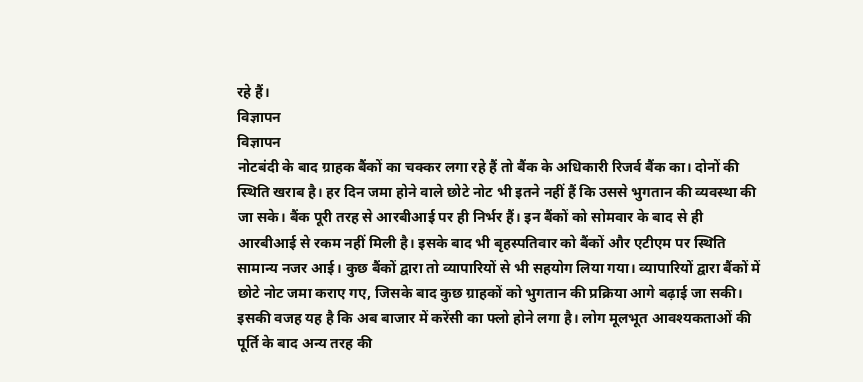रहे हैं।
विज्ञापन
विज्ञापन
नोटबंदी के बाद ग्राहक बैंकों का चक्कर लगा रहे हैं तो बैंक के अधिकारी रिजर्व बैंक का। दोनों की स्थिति खराब है। हर दिन जमा होने वाले छोटे नोट भी इतने नहीं हैं कि उससे भुगतान की व्यवस्था की जा सके। बैंक पूरी तरह से आरबीआई पर ही निर्भर हैं। इन बैंकों को सोमवार के बाद से ही आरबीआई से रकम नहीं मिली है। इसके बाद भी बृहस्पतिवार को बैंकों और एटीएम पर स्थिति सामान्य नजर आई। कुछ बैंकों द्वारा तो व्यापारियों से भी सहयोग लिया गया। व्यापारियों द्वारा बैंकों में छोटे नोट जमा कराए गए, जिसके बाद कुछ ग्राहकों को भुगतान की प्रक्रिया आगे बढ़ाई जा सकी। इसकी वजह यह है कि अब बाजार में करेंसी का फ्लो होने लगा है। लोग मूलभूत आवश्यकताओं की पूर्ति के बाद अन्य तरह की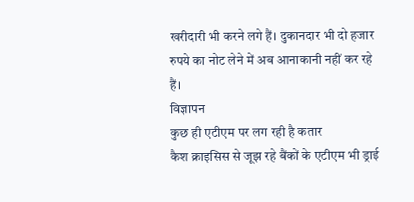खरीदारी भी करने लगे हैं। दुकानदार भी दो हजार रुपये का नोट लेने में अब आनाकानी नहीं कर रहे हैं।
विज्ञापन
कुछ ही एटीएम पर लग रही है कतार
कैश क्राइसिस से जूझ रहे बैंकों के एटीएम भी ड्राई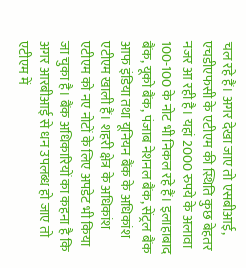चल रहे हैं। अगर देखा जाए तो एसबीआई, एचडीएफसी के एटीएम की स्थिति कुछ बेहतर नजर आ रही है। यहां 2000 रुपये के अलावा 100-100 के नोट भी निकल रहे हैं। इलाहाबाद बैंक, यूको बैंक, पंजाब नेशनल बैंक, सेंट्रल बैंक आफ इंडिया तथा यूनियन बैंक के अधिकांश एटीएम खाली हैं। शहरी क्षेत्र के अधिकांश एटीएम को नए नोटों के लिए अपडेट भी किया जा चुका है। बैंक अधिकारियों का कहना है कि अगर आरबीआई से धन उपलब्ध हो जाए तो एटीएम में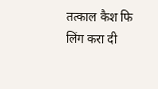तत्काल कैश फि लिंग करा दी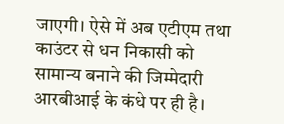जाएगी। ऐसे में अब एटीएम तथा काउंटर से धन निकासी को सामान्य बनाने की जिम्मेदारी आरबीआई के कंधे पर ही है।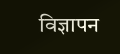विज्ञापन